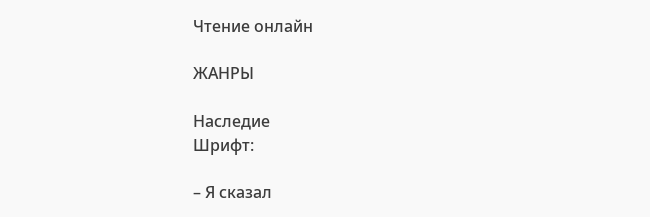Чтение онлайн

ЖАНРЫ

Наследие
Шрифт:

– Я сказал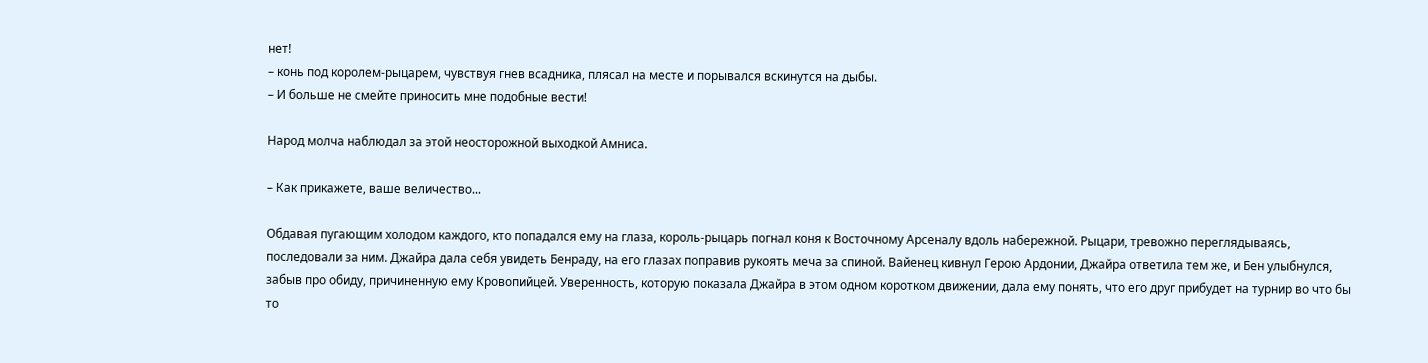нет!
– конь под королем-рыцарем, чувствуя гнев всадника, плясал на месте и порывался вскинутся на дыбы.
– И больше не смейте приносить мне подобные вести!

Народ молча наблюдал за этой неосторожной выходкой Амниса.

– Как прикажете, ваше величество...

Обдавая пугающим холодом каждого, кто попадался ему на глаза, король-рыцарь погнал коня к Восточному Арсеналу вдоль набережной. Рыцари, тревожно переглядываясь, последовали за ним. Джайра дала себя увидеть Бенраду, на его глазах поправив рукоять меча за спиной. Вайенец кивнул Герою Ардонии, Джайра ответила тем же, и Бен улыбнулся, забыв про обиду, причиненную ему Кровопийцей. Уверенность, которую показала Джайра в этом одном коротком движении, дала ему понять, что его друг прибудет на турнир во что бы то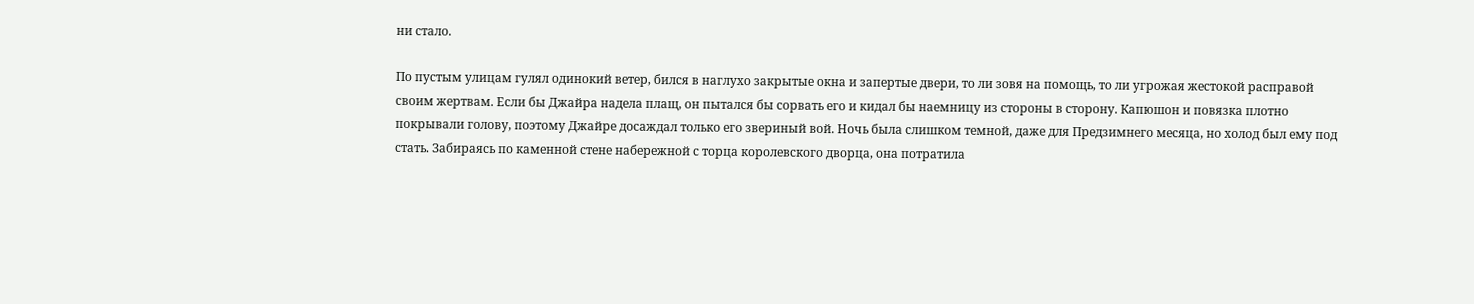ни стало.

По пустым улицам гулял одинокий ветер, бился в наглухо закрытые окна и запертые двери, то ли зовя на помощь, то ли угрожая жестокой расправой своим жертвам. Если бы Джайра надела плащ, он пытался бы сорвать его и кидал бы наемницу из стороны в сторону. Капюшон и повязка плотно покрывали голову, поэтому Джайре досаждал только его звериный вой. Ночь была слишком темной, даже для Предзимнего месяца, но холод был ему под стать. Забираясь по каменной стене набережной с торца королевского дворца, она потратила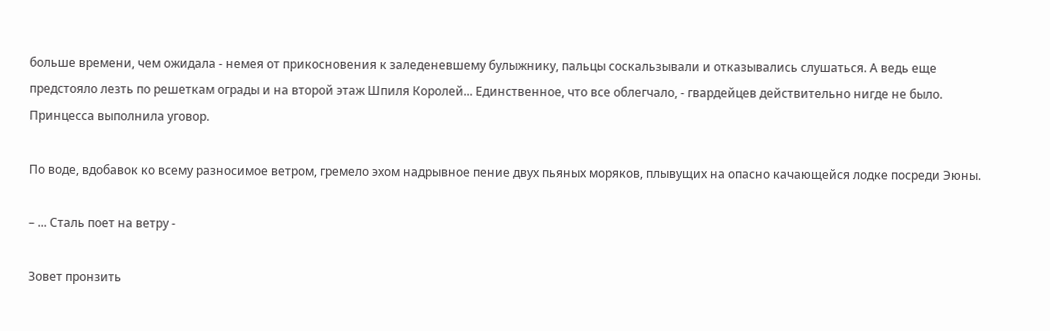больше времени, чем ожидала - немея от прикосновения к заледеневшему булыжнику, пальцы соскальзывали и отказывались слушаться. А ведь еще предстояло лезть по решеткам ограды и на второй этаж Шпиля Королей... Единственное, что все облегчало, - гвардейцев действительно нигде не было. Принцесса выполнила уговор.

По воде, вдобавок ко всему разносимое ветром, гремело эхом надрывное пение двух пьяных моряков, плывущих на опасно качающейся лодке посреди Эюны.

– ... Сталь поет на ветру -

Зовет пронзить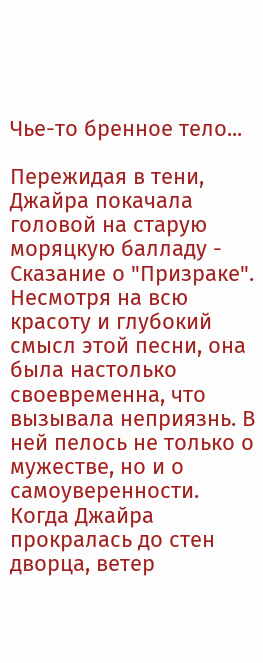Чье-то бренное тело...

Пережидая в тени, Джайра покачала головой на старую моряцкую балладу - Сказание о "Призраке". Несмотря на всю красоту и глубокий смысл этой песни, она была настолько своевременна, что вызывала неприязнь. В ней пелось не только о мужестве, но и о самоуверенности. Когда Джайра прокралась до стен дворца, ветер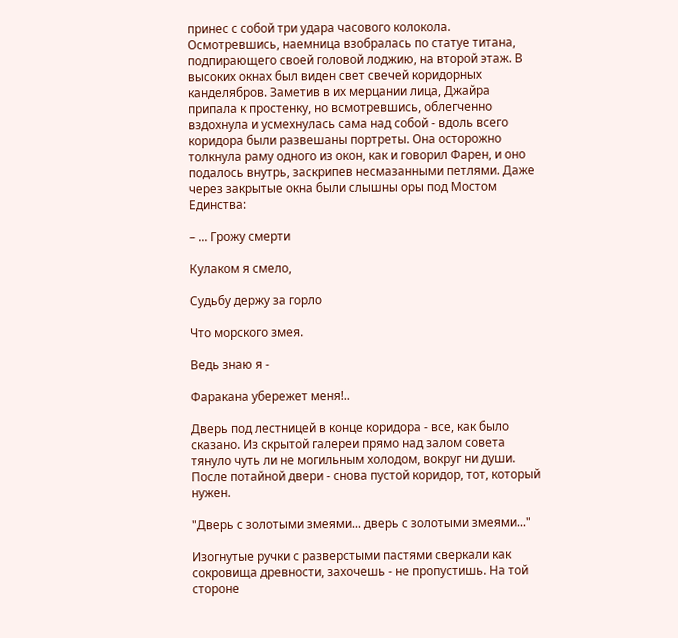принес с собой три удара часового колокола. Осмотревшись, наемница взобралась по статуе титана, подпирающего своей головой лоджию, на второй этаж. В высоких окнах был виден свет свечей коридорных канделябров. Заметив в их мерцании лица, Джайра припала к простенку, но всмотревшись, облегченно вздохнула и усмехнулась сама над собой - вдоль всего коридора были развешаны портреты. Она осторожно толкнула раму одного из окон, как и говорил Фарен, и оно подалось внутрь, заскрипев несмазанными петлями. Даже через закрытые окна были слышны оры под Мостом Единства:

– ... Грожу смерти

Кулаком я смело,

Судьбу держу за горло

Что морского змея.

Ведь знаю я -

Фаракана убережет меня!..

Дверь под лестницей в конце коридора - все, как было сказано. Из скрытой галереи прямо над залом совета тянуло чуть ли не могильным холодом, вокруг ни души. После потайной двери - снова пустой коридор, тот, который нужен.

"Дверь с золотыми змеями... дверь с золотыми змеями..."

Изогнутые ручки с разверстыми пастями сверкали как сокровища древности, захочешь - не пропустишь. На той стороне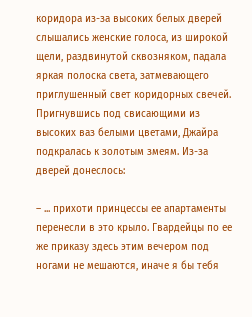коридора из-за высоких белых дверей слышались женские голоса, из широкой щели, раздвинутой сквозняком, падала яркая полоска света, затмевающего приглушенный свет коридорных свечей. Пригнувшись под свисающими из высоких ваз белыми цветами, Джайра подкралась к золотым змеям. Из-за дверей донеслось:

– ... прихоти принцессы ее апартаменты перенесли в это крыло. Гвардейцы по ее же приказу здесь этим вечером под ногами не мешаются, иначе я бы тебя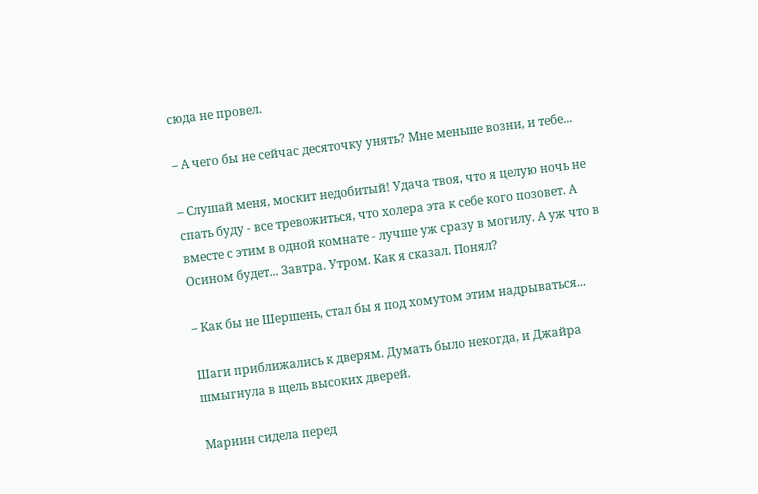сюда не провел.

– А чего бы не сейчас десяточку унять? Мне меньше возни, и тебе...

– Слушай меня, москит недобитый! Удача твоя, что я целую ночь не спать буду - все тревожиться, что холера эта к себе кого позовет. А вместе с этим в одной комнате - лучше уж сразу в могилу. А уж что в Осином будет... Завтра. Утром. Как я сказал. Понял?

– Как бы не Шершень, стал бы я под хомутом этим надрываться...

Шаги приближались к дверям. Думать было некогда, и Джайра шмыгнула в щель высоких дверей.

Мариин сидела перед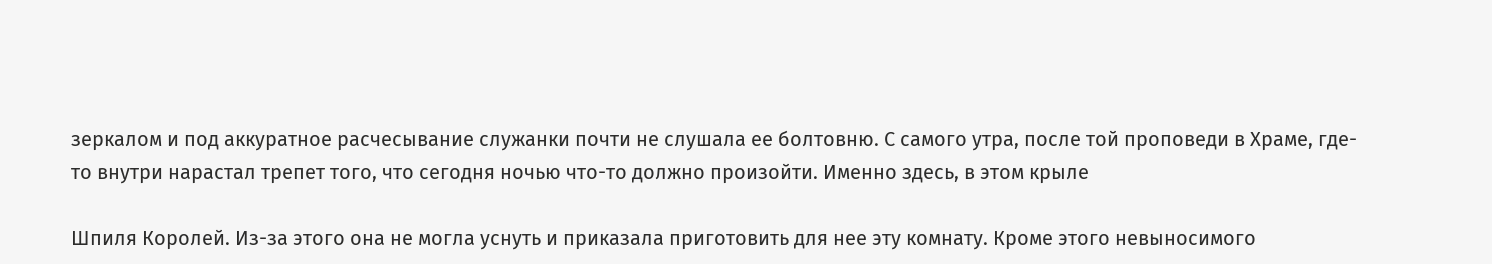зеркалом и под аккуратное расчесывание служанки почти не слушала ее болтовню. С самого утра, после той проповеди в Храме, где-то внутри нарастал трепет того, что сегодня ночью что-то должно произойти. Именно здесь, в этом крыле

Шпиля Королей. Из-за этого она не могла уснуть и приказала приготовить для нее эту комнату. Кроме этого невыносимого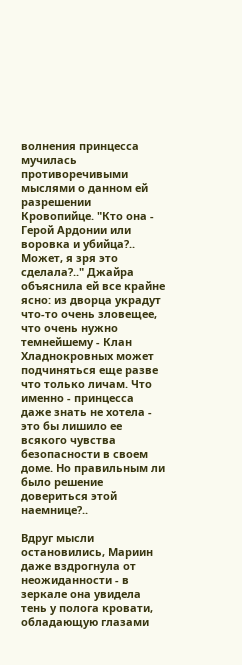волнения принцесса мучилась противоречивыми мыслями о данном ей разрешении Кровопийце. "Кто она - Герой Ардонии или воровка и убийца?.. Может, я зря это сделала?.." Джайра объяснила ей все крайне ясно: из дворца украдут что-то очень зловещее, что очень нужно темнейшему - Клан Хладнокровных может подчиняться еще разве что только личам. Что именно - принцесса даже знать не хотела - это бы лишило ее всякого чувства безопасности в своем доме. Но правильным ли было решение довериться этой наемнице?..

Вдруг мысли остановились, Мариин даже вздрогнула от неожиданности - в зеркале она увидела тень у полога кровати, обладающую глазами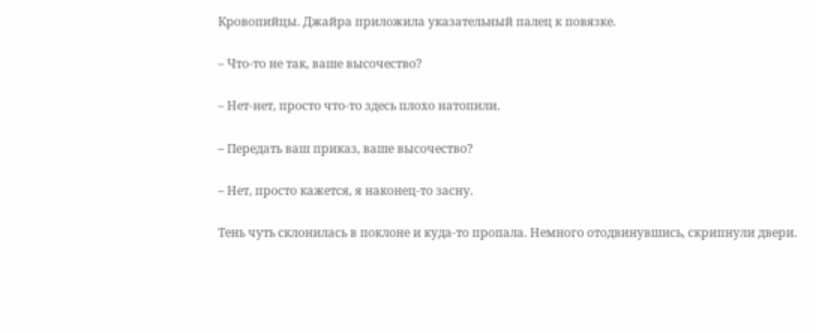Кровопийцы. Джайра приложила указательный палец к повязке.

– Что-то не так, ваше высочество?

– Нет-нет, просто что-то здесь плохо натопили.

– Передать ваш приказ, ваше высочество?

– Нет, просто кажется, я наконец-то засну.

Тень чуть склонилась в поклоне и куда-то пропала. Немного отодвинувшись, скрипнули двери.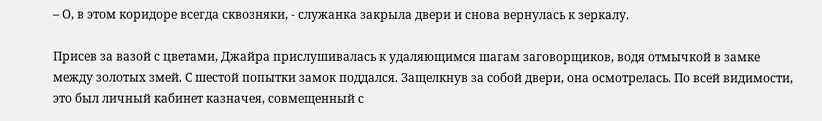– О, в этом коридоре всегда сквозняки, - служанка закрыла двери и снова вернулась к зеркалу.

Присев за вазой с цветами, Джайра прислушивалась к удаляющимся шагам заговорщиков, водя отмычкой в замке между золотых змей. С шестой попытки замок поддался. Защелкнув за собой двери, она осмотрелась. По всей видимости, это был личный кабинет казначея, совмещенный с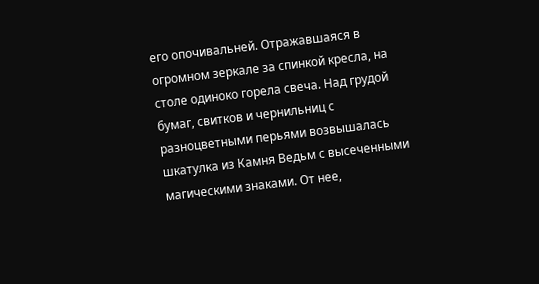его опочивальней. Отражавшаяся в огромном зеркале за спинкой кресла, на столе одиноко горела свеча. Над грудой бумаг, свитков и чернильниц с разноцветными перьями возвышалась шкатулка из Камня Ведьм с высеченными магическими знаками. От нее,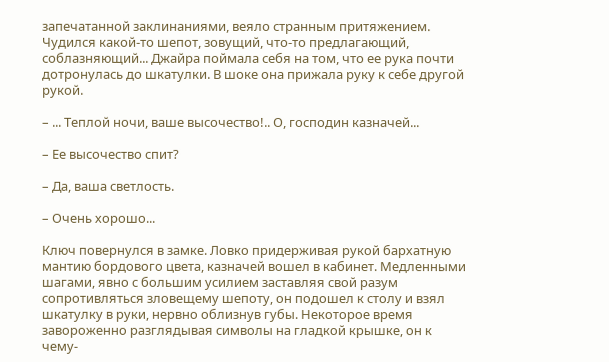запечатанной заклинаниями, веяло странным притяжением. Чудился какой-то шепот, зовущий, что-то предлагающий, соблазняющий... Джайра поймала себя на том, что ее рука почти дотронулась до шкатулки. В шоке она прижала руку к себе другой рукой.

– ... Теплой ночи, ваше высочество!.. О, господин казначей...

– Ее высочество спит?

– Да, ваша светлость.

– Очень хорошо...

Ключ повернулся в замке. Ловко придерживая рукой бархатную мантию бордового цвета, казначей вошел в кабинет. Медленными шагами, явно с большим усилием заставляя свой разум сопротивляться зловещему шепоту, он подошел к столу и взял шкатулку в руки, нервно облизнув губы. Некоторое время завороженно разглядывая символы на гладкой крышке, он к чему-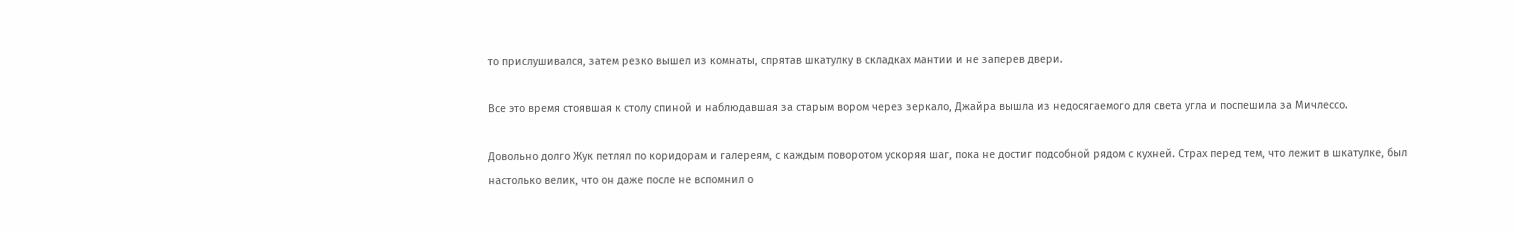то прислушивался, затем резко вышел из комнаты, спрятав шкатулку в складках мантии и не заперев двери.

Все это время стоявшая к столу спиной и наблюдавшая за старым вором через зеркало, Джайра вышла из недосягаемого для света угла и поспешила за Мичлессо.

Довольно долго Жук петлял по коридорам и галереям, с каждым поворотом ускоряя шаг, пока не достиг подсобной рядом с кухней. Страх перед тем, что лежит в шкатулке, был настолько велик, что он даже после не вспомнил о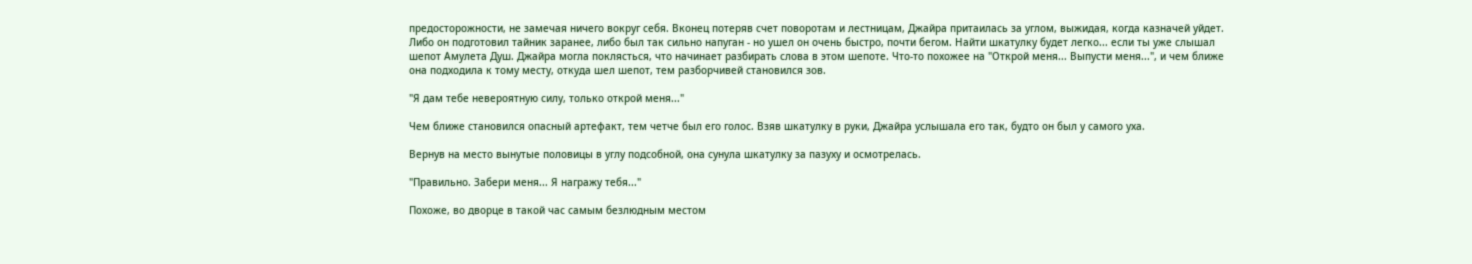предосторожности, не замечая ничего вокруг себя. Вконец потеряв счет поворотам и лестницам, Джайра притаилась за углом, выжидая, когда казначей уйдет. Либо он подготовил тайник заранее, либо был так сильно напуган - но ушел он очень быстро, почти бегом. Найти шкатулку будет легко... если ты уже слышал шепот Амулета Душ. Джайра могла поклясться, что начинает разбирать слова в этом шепоте. Что-то похожее на "Открой меня... Выпусти меня...", и чем ближе она подходила к тому месту, откуда шел шепот, тем разборчивей становился зов.

"Я дам тебе невероятную силу, только открой меня..."

Чем ближе становился опасный артефакт, тем четче был его голос. Взяв шкатулку в руки, Джайра услышала его так, будто он был у самого уха.

Вернув на место вынутые половицы в углу подсобной, она сунула шкатулку за пазуху и осмотрелась.

"Правильно. Забери меня... Я награжу тебя..."

Похоже, во дворце в такой час самым безлюдным местом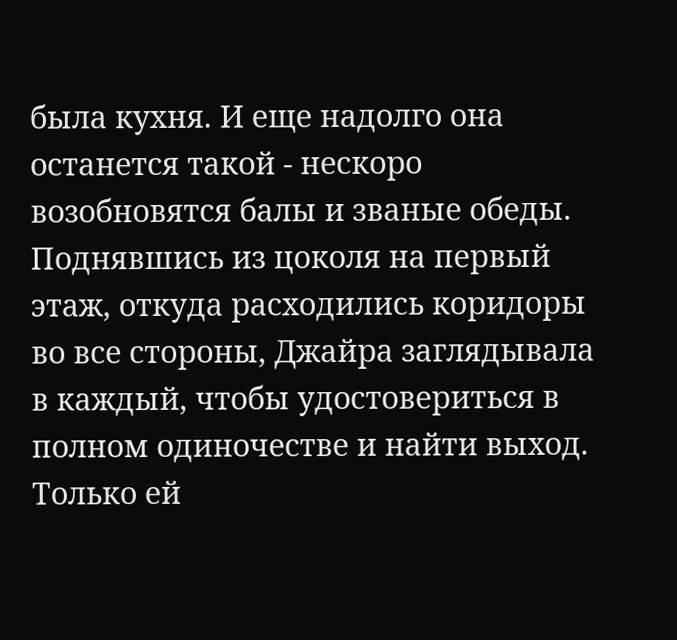была кухня. И еще надолго она останется такой - нескоро возобновятся балы и званые обеды. Поднявшись из цоколя на первый этаж, откуда расходились коридоры во все стороны, Джайра заглядывала в каждый, чтобы удостовериться в полном одиночестве и найти выход. Только ей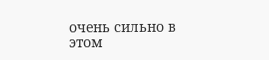очень сильно в этом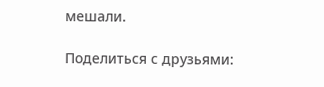мешали.

Поделиться с друзьями: